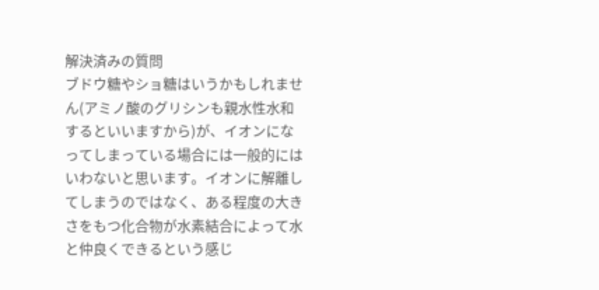解決済みの質問
ブドウ糖やショ糖はいうかもしれません(アミノ酸のグリシンも親水性水和するといいますから)が、イオンになってしまっている場合には一般的にはいわないと思います。イオンに解離してしまうのではなく、ある程度の大きさをもつ化合物が水素結合によって水と仲良くできるという感じ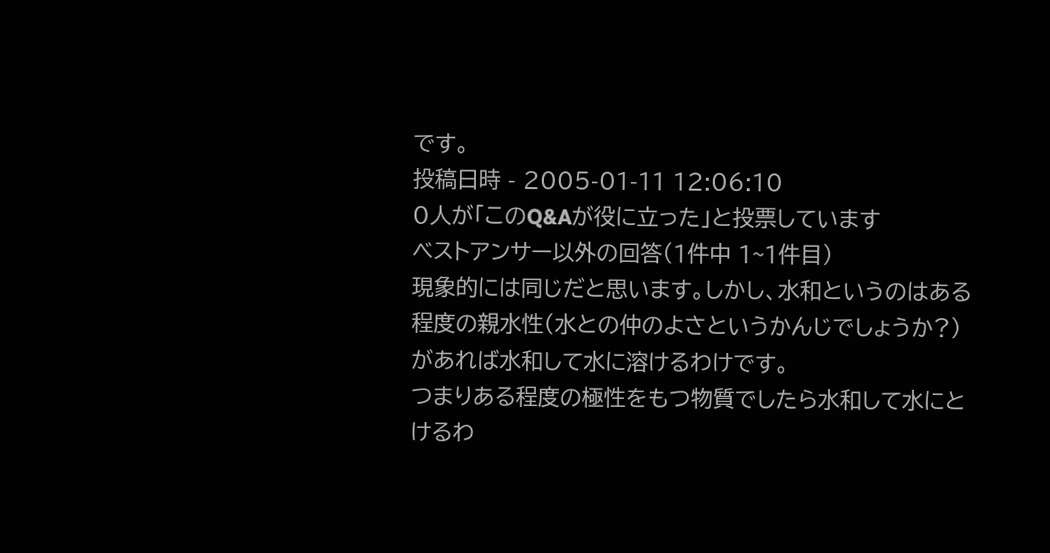です。
投稿日時 - 2005-01-11 12:06:10
0人が「このQ&Aが役に立った」と投票しています
ベストアンサー以外の回答(1件中 1~1件目)
現象的には同じだと思います。しかし、水和というのはある程度の親水性(水との仲のよさというかんじでしょうか?)があれば水和して水に溶けるわけです。
つまりある程度の極性をもつ物質でしたら水和して水にとけるわ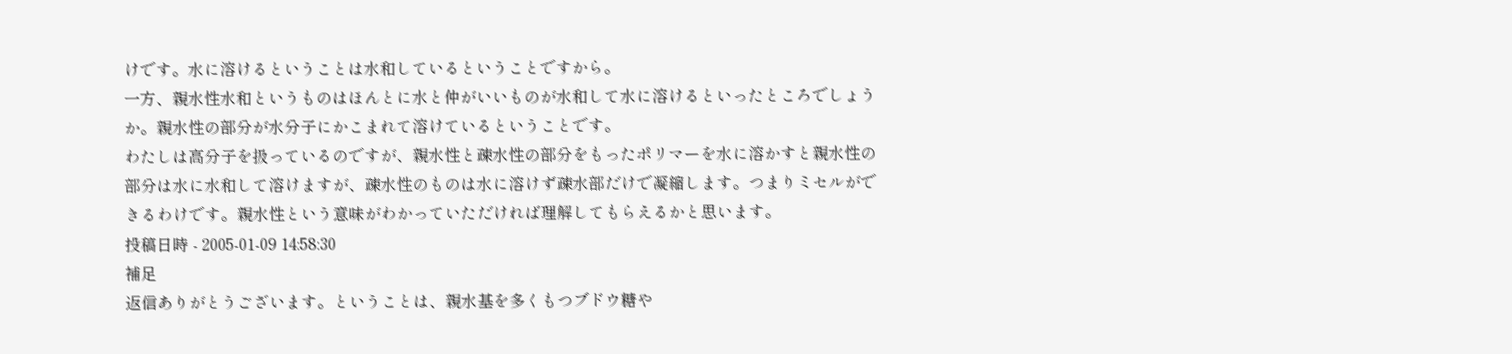けです。水に溶けるということは水和しているということですから。
一方、親水性水和というものはほんとに水と仲がいいものが水和して水に溶けるといったところでしょうか。親水性の部分が水分子にかこまれて溶けているということです。
わたしは高分子を扱っているのですが、親水性と疎水性の部分をもったポリマーを水に溶かすと親水性の部分は水に水和して溶けますが、疎水性のものは水に溶けず疎水部だけで凝縮します。つまりミセルができるわけです。親水性という意味がわかっていただければ理解してもらえるかと思います。
投稿日時 - 2005-01-09 14:58:30
補足
返信ありがとうございます。ということは、親水基を多くもつブドウ糖や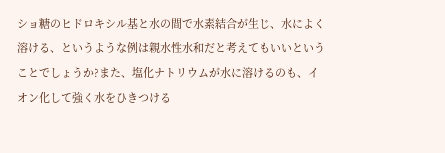ショ糖のヒドロキシル基と水の間で水素結合が生じ、水によく溶ける、というような例は親水性水和だと考えてもいいということでしょうか?また、塩化ナトリウムが水に溶けるのも、イオン化して強く水をひきつける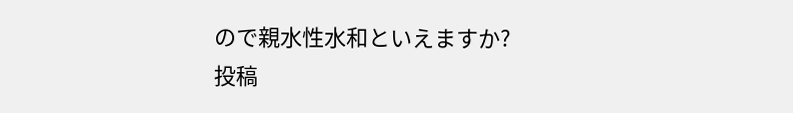ので親水性水和といえますか?
投稿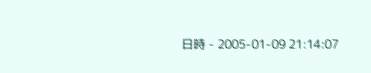日時 - 2005-01-09 21:14:07